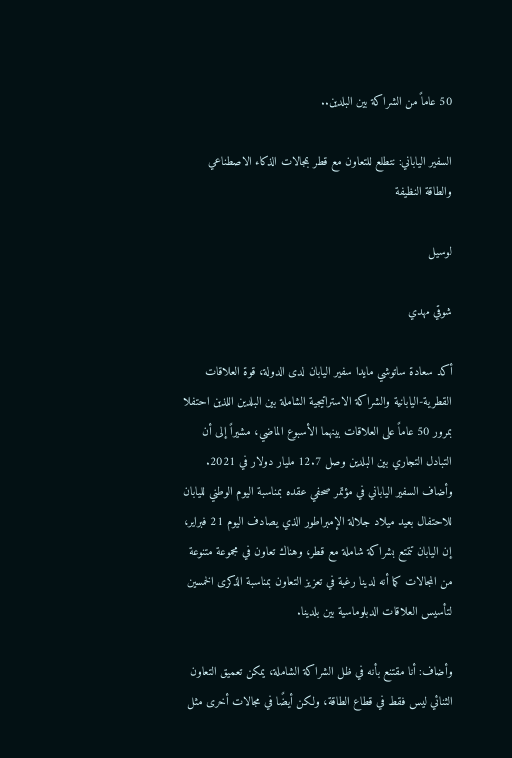50 عاماً من الشراكة بين البلدين..

السفير الياباني: نتطلع للتعاون مع قطر بمجالات الذكاء الاصطناعي والطاقة النظيفة

لوسيل

شوقي مهدي

أكد سعادة ساتوشي مايدا سفير اليابان لدى الدولة، قوة العلاقات القطرية-اليابانية والشراكة الاستراتيجية الشاملة بين البلدين اللذين احتفلا بمرور 50 عاماً على العلاقات بينهما الأسبوع الماضي، مشيراً إلى أن التبادل التجاري بين البلدين وصل 12.7 مليار دولار في 2021. وأضاف السفير الياباني في مؤتمر صحفي عقده بمناسبة اليوم الوطني لليابان للاحتفال بعيد ميلاد جلالة الإمبراطور الذي يصادف اليوم 21 فبراير، إن اليابان تتمتع بشراكة شاملة مع قطر، وهناك تعاون في مجموعة متنوعة من المجالات كما أنه لدينا رغبة في تعزيز التعاون بمناسبة الذكرى الخمسين لتأسيس العلاقات الدبلوماسية بين بلدينا.

وأضاف: أنا مقتنع بأنه في ظل الشراكة الشاملة، يمكن تعميق التعاون الثنائي ليس فقط في قطاع الطاقة، ولكن أيضًا في مجالات أخرى مثل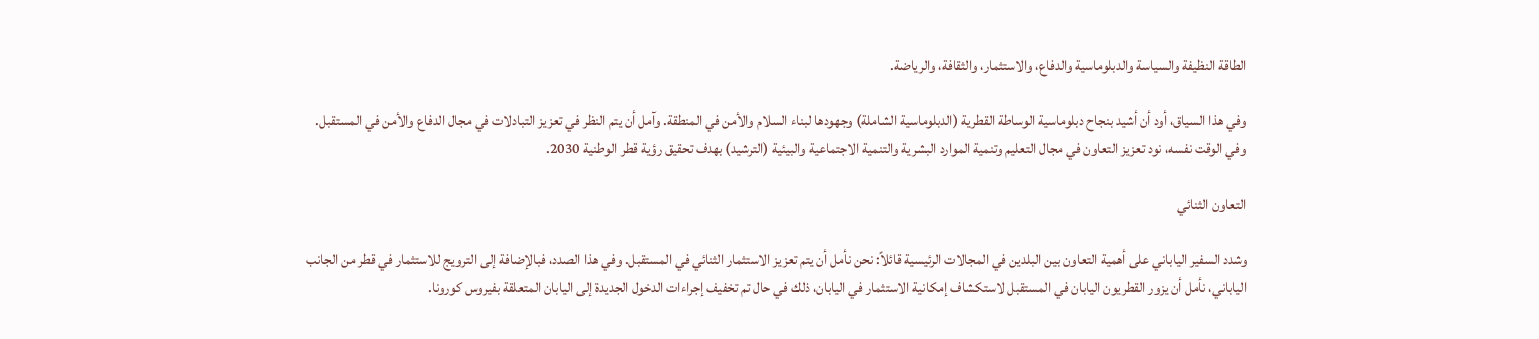الطاقة النظيفة والسياسة والدبلوماسية والدفاع، والاستثمار، والثقافة، والرياضة.

وفي هذا السياق، أود أن أشيد بنجاح دبلوماسية الوساطة القطرية (الدبلوماسية الشاملة) وجهودها لبناء السلام والأمن في المنطقة. وآمل أن يتم النظر في تعزيز التبادلات في مجال الدفاع والأمن في المستقبل. وفي الوقت نفسه، نود تعزيز التعاون في مجال التعليم وتنمية الموارد البشرية والتنمية الاجتماعية والبيئية (الترشيد) بهدف تحقيق رؤية قطر الوطنية 2030.

التعاون الثنائي

وشدد السفير الياباني على أهمية التعاون بين البلدين في المجالات الرئيسية قائلاً: نحن نأمل أن يتم تعزيز الاستثمار الثنائي في المستقبل. وفي هذا الصدد، فبالإضافة إلى الترويج للاستثمار في قطر من الجانب الياباني، نأمل أن يزور القطريون اليابان في المستقبل لاستكشاف إمكانية الاستثمار في اليابان، ذلك في حال تم تخفيف إجراءات الدخول الجديدة إلى اليابان المتعلقة بفيروس كورونا.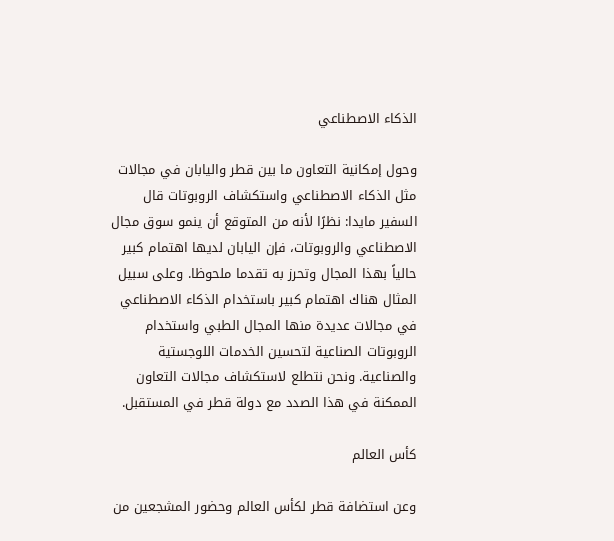الذكاء الاصطناعي

وحول إمكانية التعاون ما بين قطر واليابان في مجالات مثل الذكاء الاصطناعي واستكشاف الروبوتات قال السفير مايدا: نظرًا لأنه من المتوقع أن ينمو سوق مجال الاصطناعي والروبوتات، فإن اليابان لديها اهتمام كبير حالياً بهذا المجال وتحرز به تقدما ملحوظا. وعلى سبيل المثال هناك اهتمام كبير باستخدام الذكاء الاصطناعي في مجالات عديدة منها المجال الطبي واستخدام الروبوتات الصناعية لتحسين الخدمات اللوجستية والصناعية. ونحن نتطلع لاستكشاف مجالات التعاون الممكنة في هذا الصدد مع دولة قطر في المستقبل.

كأس العالم

وعن استضافة قطر لكأس العالم وحضور المشجعين من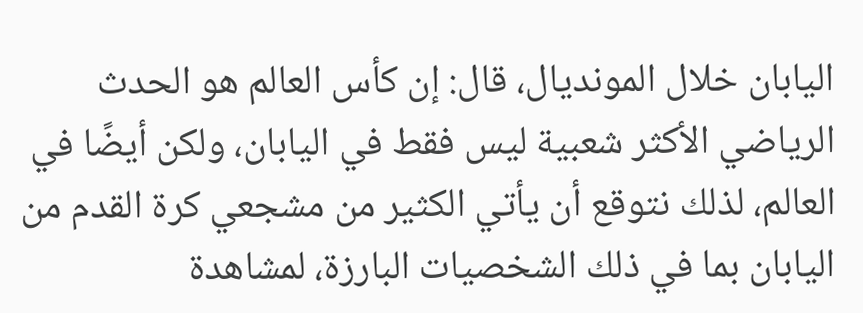اليابان خلال المونديال، قال: إن كأس العالم هو الحدث الرياضي الأكثر شعبية ليس فقط في اليابان، ولكن أيضًا في العالم، لذلك نتوقع أن يأتي الكثير من مشجعي كرة القدم من اليابان بما في ذلك الشخصيات البارزة، لمشاهدة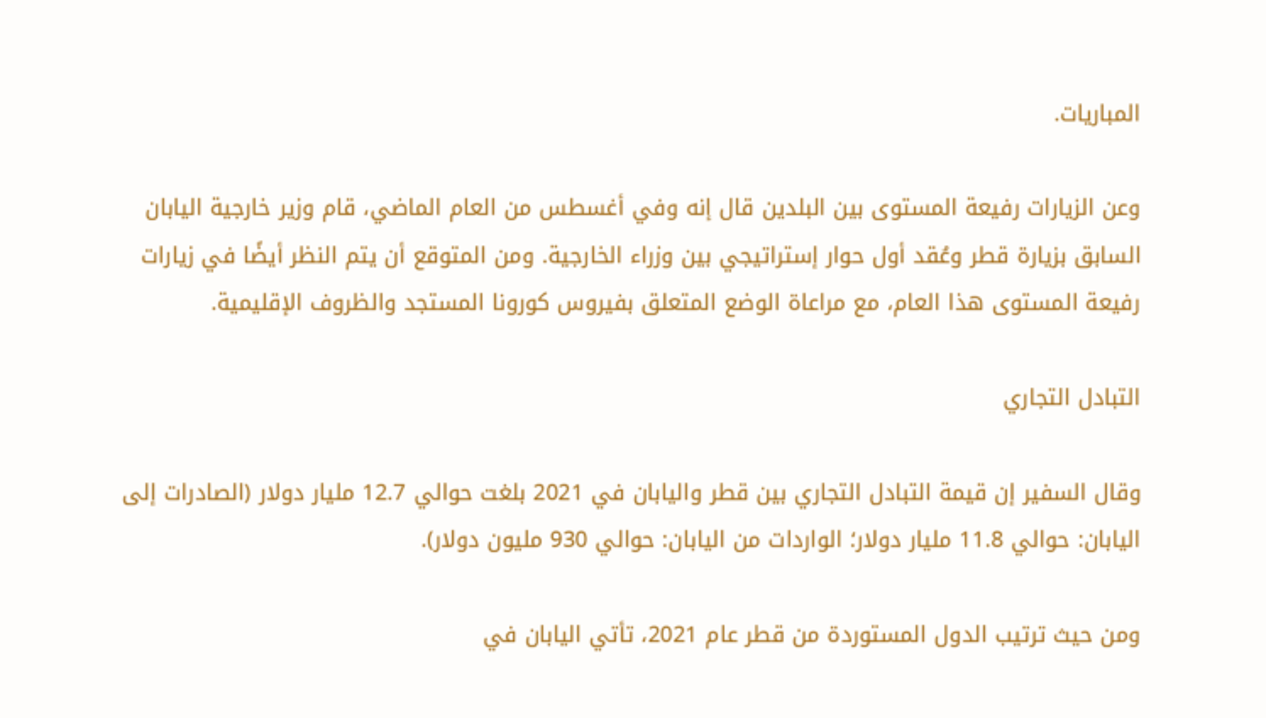المباريات.

وعن الزيارات رفيعة المستوى بين البلدين قال إنه وفي أغسطس من العام الماضي، قام وزير خارجية اليابان السابق بزيارة قطر وعُقد أول حوار إستراتيجي بين وزراء الخارجية. ومن المتوقع أن يتم النظر أيضًا في زيارات رفيعة المستوى هذا العام، مع مراعاة الوضع المتعلق بفيروس كورونا المستجد والظروف الإقليمية.

التبادل التجاري

وقال السفير إن قيمة التبادل التجاري بين قطر واليابان في 2021 بلغت حوالي 12.7 مليار دولار (الصادرات إلى اليابان: حوالي 11.8 مليار دولار؛ الواردات من اليابان: حوالي 930 مليون دولار).

ومن حيث ترتيب الدول المستوردة من قطر عام 2021، تأتي اليابان في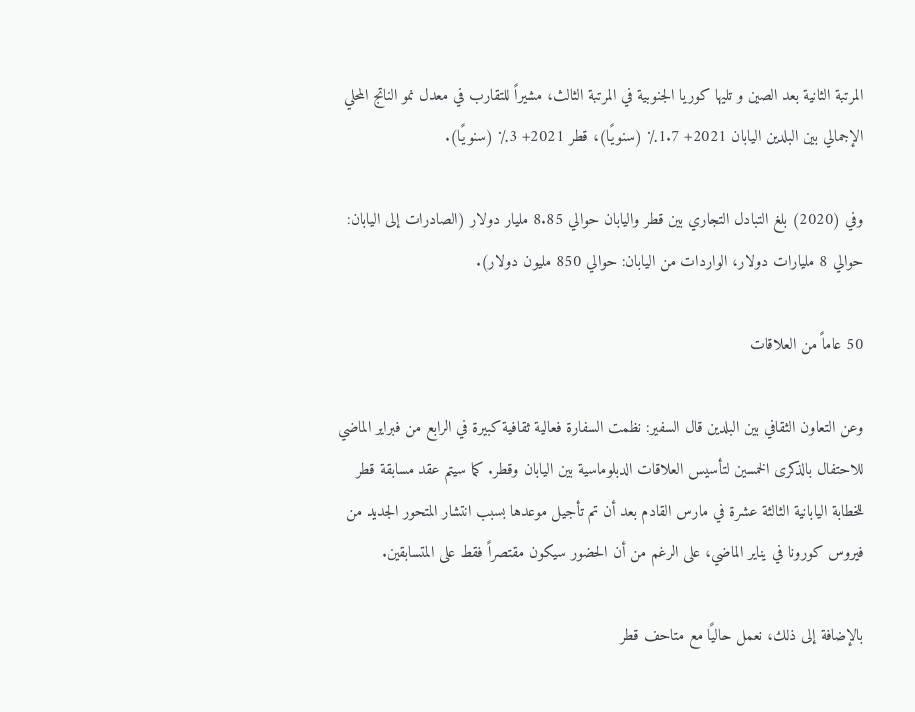المرتبة الثانية بعد الصين و تليها كوريا الجنوبية في المرتبة الثالث، مشيراً للتقارب في معدل نمو الناتج المحلي الإجمالي بين البلدين اليابان 2021+ 1.7٪ (سنويًا)، قطر 2021+ 3٪ (سنويًا).

وفي (2020) بلغ التبادل التجاري بين قطر واليابان حوالي 8.85 مليار دولار (الصادرات إلى اليابان: حوالي 8 مليارات دولار، الواردات من اليابان: حوالي 850 مليون دولار).

50 عاماً من العلاقات

وعن التعاون الثقافي بين البلدين قال السفير: نظمت السفارة فعالية ثقافية كبيرة في الرابع من فبراير الماضي للاحتفال بالذكرى الخمسين لتأسيس العلاقات الدبلوماسية بين اليابان وقطر. كما سيتم عقد مسابقة قطر للخطابة اليابانية الثالثة عشرة في مارس القادم بعد أن تم تأجيل موعدها بسبب انتشار المتحور الجديد من فيروس كورونا في يناير الماضي، على الرغم من أن الحضور سيكون مقتصراً فقط على المتسابقين.

بالإضافة إلى ذلك، نعمل حاليًا مع متاحف قطر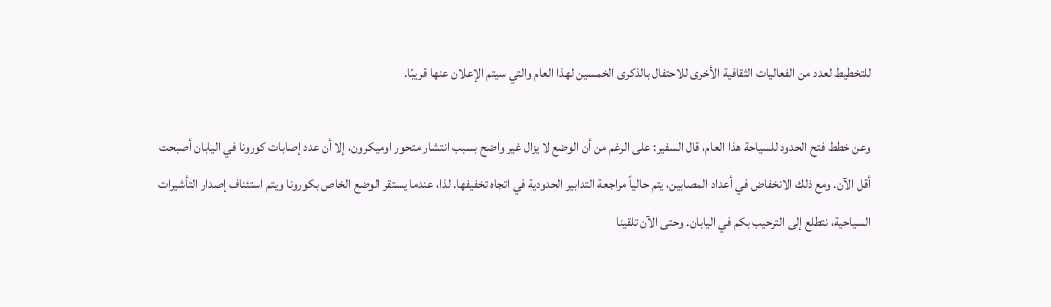للتخطيط لعدد من الفعاليات الثقافية الأخرى للاحتفال بالذكرى الخمسين لهذا العام والتي سيتم الإعلان عنها قريبًا.

وعن خطط فتح الحدود للسياحة هذا العام، قال السفير: على الرغم من أن الوضع لا يزال غير واضح بسبب انتشار متحور اوميكرون، إلا أن عدد إصابات كورونا في اليابان أصبحت أقل الآن. ومع ذلك الانخفاض في أعداد المصابين، يتم حالياً مراجعة التدابير الحدودية في اتجاه تخفيفها. لذا، عندما يستقر الوضع الخاص بكورونا ويتم استئناف إصدار التأشيرات السياحية، نتطلع إلى الترحيب بكم في اليابان. وحتى الآن تلقينا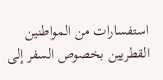استفسارات من المواطنين القطريين بخصوص السفر إلى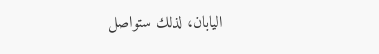اليابان، لذلك ستواصل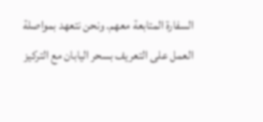السفارة المتابعة معهم. ونحن نتعهد بمواصلة العمل على التعريف بسحر اليابان مع التركيز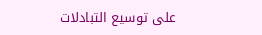على توسيع التبادلات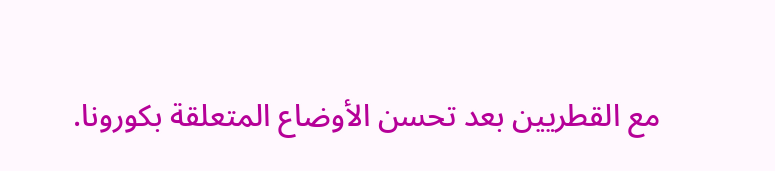مع القطريين بعد تحسن الأوضاع المتعلقة بكورونا.